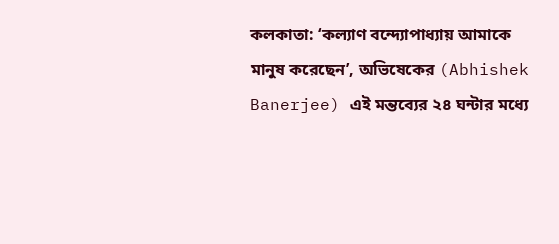কলকাতা: ‘কল্যাণ বন্দ্যোপাধ্যায় আমাকে মানুষ করেছেন’, অভিষেকের (Abhishek Banerjee) এই মন্তব্যের ২৪ ঘন্টার মধ্যে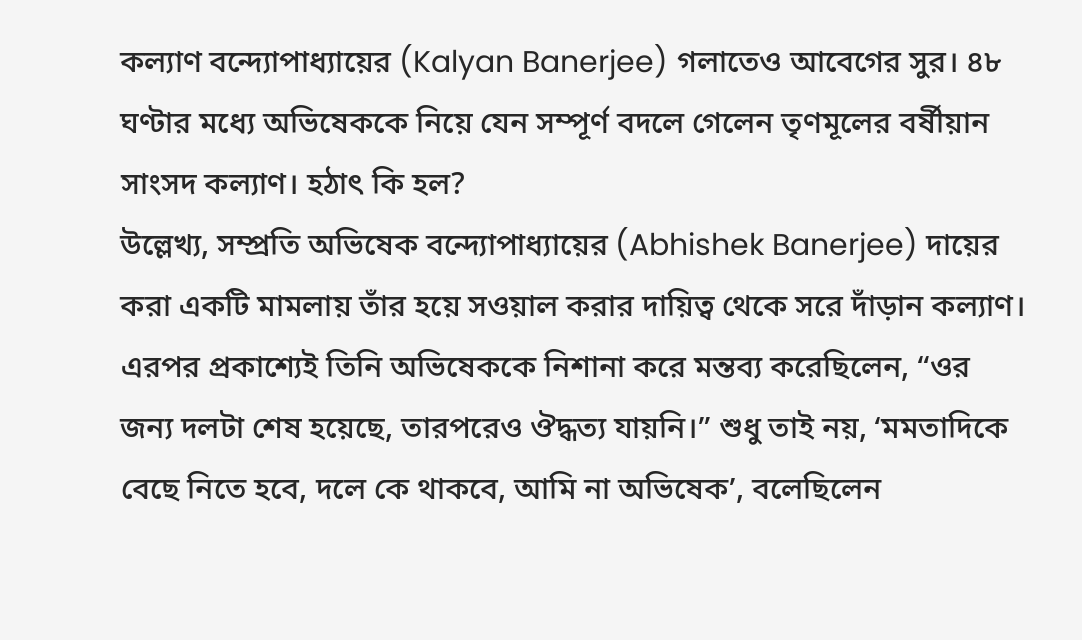কল্যাণ বন্দ্যোপাধ্যায়ের (Kalyan Banerjee) গলাতেও আবেগের সুর। ৪৮ ঘণ্টার মধ্যে অভিষেককে নিয়ে যেন সম্পূর্ণ বদলে গেলেন তৃণমূলের বর্ষীয়ান সাংসদ কল্যাণ। হঠাৎ কি হল?
উল্লেখ্য, সম্প্রতি অভিষেক বন্দ্যোপাধ্যায়ের (Abhishek Banerjee) দায়ের করা একটি মামলায় তাঁর হয়ে সওয়াল করার দায়িত্ব থেকে সরে দাঁড়ান কল্যাণ। এরপর প্রকাশ্যেই তিনি অভিষেককে নিশানা করে মন্তব্য করেছিলেন, “ওর জন্য দলটা শেষ হয়েছে, তারপরেও ঔদ্ধত্য যায়নি।” শুধু তাই নয়, ‘মমতাদিকে বেছে নিতে হবে, দলে কে থাকবে, আমি না অভিষেক’, বলেছিলেন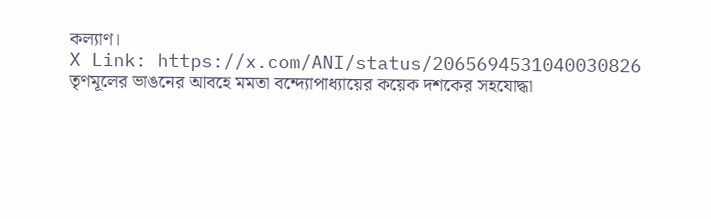কল্যাণ।
X Link: https://x.com/ANI/status/2065694531040030826
তৃণমূলের ভাঙনের আবহে মমতা বন্দ্যোপাধ্যায়ের কয়েক দশকের সহযোদ্ধা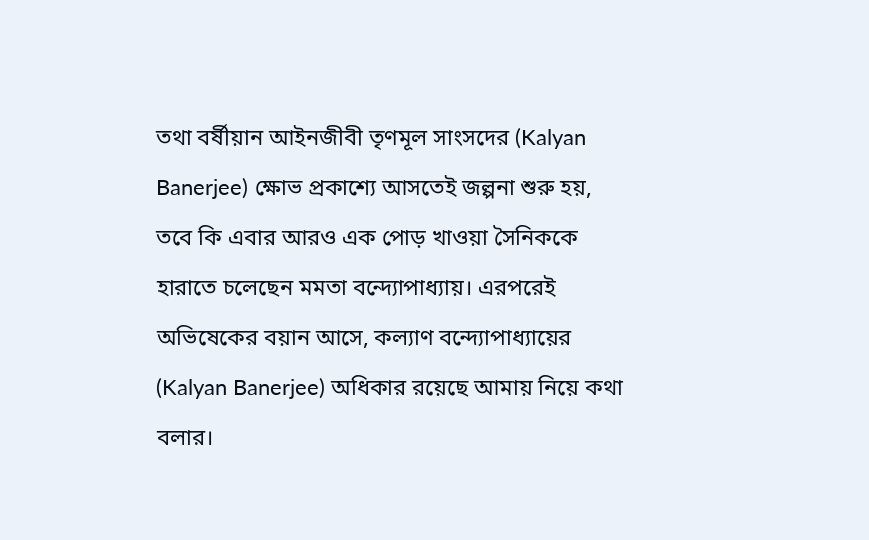তথা বর্ষীয়ান আইনজীবী তৃণমূল সাংসদের (Kalyan Banerjee) ক্ষোভ প্রকাশ্যে আসতেই জল্পনা শুরু হয়, তবে কি এবার আরও এক পোড় খাওয়া সৈনিককে হারাতে চলেছেন মমতা বন্দ্যোপাধ্যায়। এরপরেই অভিষেকের বয়ান আসে, কল্যাণ বন্দ্যোপাধ্যায়ের (Kalyan Banerjee) অধিকার রয়েছে আমায় নিয়ে কথা বলার।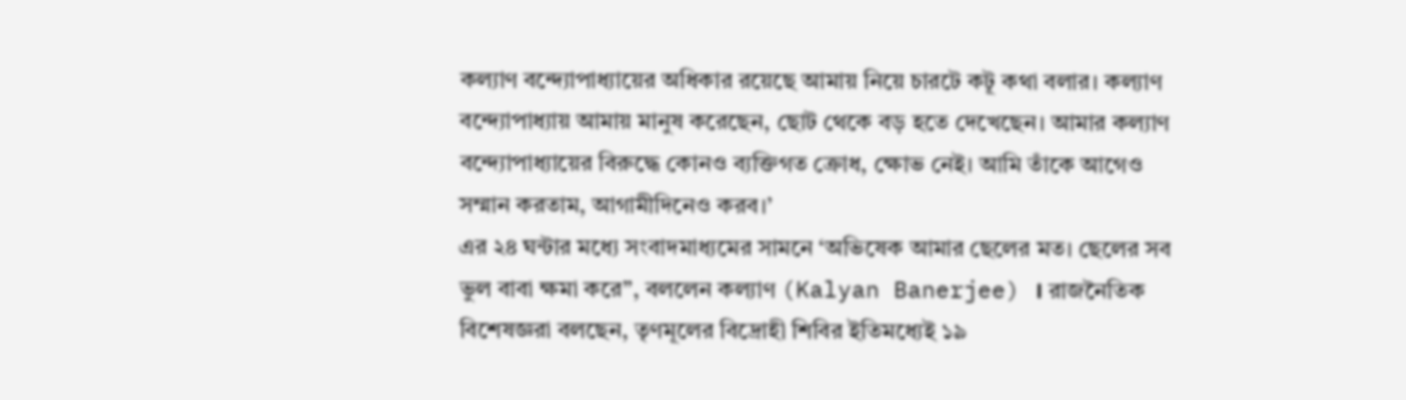কল্যাণ বন্দ্যোপাধ্যায়ের অধিকার রয়েছে আমায় নিয়ে চারটে কটূ কথা বলার। কল্যাণ বন্দ্যোপাধ্যায় আমায় মানুষ করেছেন, ছোট থেকে বড় হতে দেখেছেন। আমার কল্যাণ বন্দ্যোপাধ্যায়ের বিরুদ্ধে কোনও ব্যক্তিগত ক্রোধ, ক্ষোভ নেই। আমি তাঁকে আগেও সম্মান করতাম, আগামীদিনেও করব।’
এর ২৪ ঘন্টার মধ্যে সংবাদমাধ্যমের সামনে ‘অভিষেক আমার ছেলের মত। ছেলের সব ভুল বাবা ক্ষমা করে”, বললেন কল্যাণ (Kalyan Banerjee) । রাজনৈতিক বিশেষজ্ঞরা বলছেন, তৃণমূলের বিদ্রোহী শিবির ইতিমধ্যেই ১৯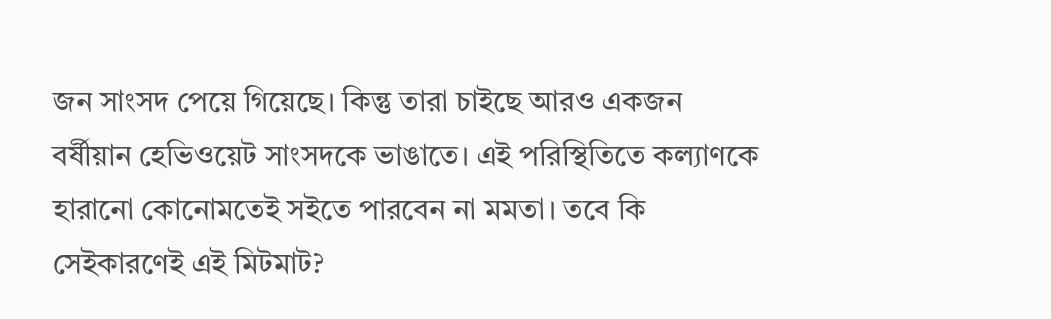জন সাংসদ পেয়ে গিয়েছে। কিন্তু তারা চাইছে আরও একজন বর্ষীয়ান হেভিওয়েট সাংসদকে ভাঙাতে। এই পরিস্থিতিতে কল্যাণকে হারানো কোনোমতেই সইতে পারবেন না মমতা। তবে কি সেইকারণেই এই মিটমাট?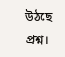উঠছে প্রশ্ন।